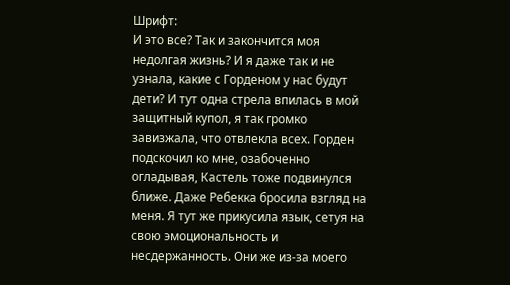Шрифт:
И это все? Так и закончится моя недолгая жизнь? И я даже так и не узнала, какие с Горденом у нас будут дети? И тут одна стрела впилась в мой защитный купол, я так громко завизжала, что отвлекла всех. Горден подскочил ко мне, озабоченно огладывая, Кастель тоже подвинулся ближе. Даже Ребекка бросила взгляд на меня. Я тут же прикусила язык, сетуя на свою эмоциональность и несдержанность. Они же из-за моего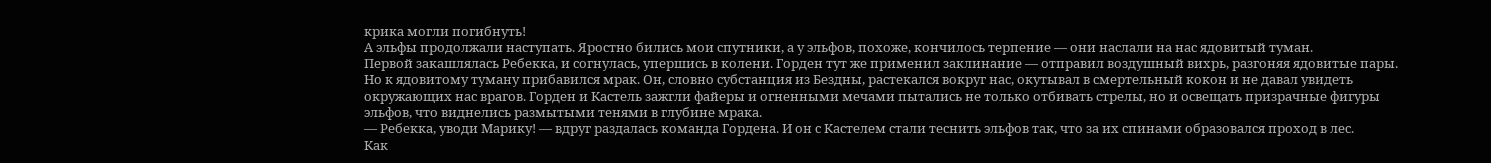крика могли погибнуть!
А эльфы продолжали наступать. Яростно бились мои спутники, а у эльфов, похоже, кончилось терпение — они наслали на нас ядовитый туман.
Первой закашлялась Ребекка, и согнулась, упершись в колени. Горден тут же применил заклинание — отправил воздушный вихрь, разгоняя ядовитые пары. Но к ядовитому туману прибавился мрак. Он, словно субстанция из Бездны, растекался вокруг нас, окутывал в смертельный кокон и не давал увидеть окружающих нас врагов. Горден и Кастель зажгли файеры и огненными мечами пытались не только отбивать стрелы, но и освещать призрачные фигуры эльфов, что виднелись размытыми тенями в глубине мрака.
— Ребекка, уводи Марику! — вдруг раздалась команда Гордена. И он с Кастелем стали теснить эльфов так, что за их спинами образовался проход в лес.
Как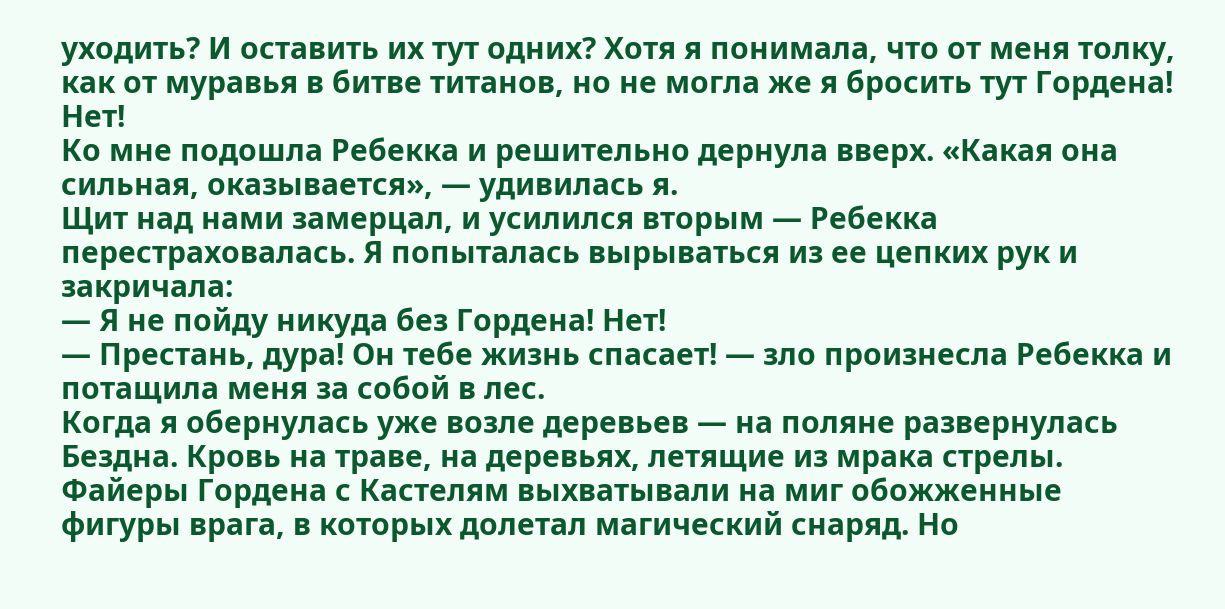уходить? И оставить их тут одних? Хотя я понимала, что от меня толку, как от муравья в битве титанов, но не могла же я бросить тут Гордена! Нет!
Ко мне подошла Ребекка и решительно дернула вверх. «Какая она сильная, оказывается», — удивилась я.
Щит над нами замерцал, и усилился вторым — Ребекка перестраховалась. Я попыталась вырываться из ее цепких рук и закричала:
— Я не пойду никуда без Гордена! Нет!
— Престань, дура! Он тебе жизнь спасает! — зло произнесла Ребекка и потащила меня за собой в лес.
Когда я обернулась уже возле деревьев — на поляне развернулась Бездна. Кровь на траве, на деревьях, летящие из мрака стрелы. Файеры Гордена с Кастелям выхватывали на миг обожженные фигуры врага, в которых долетал магический снаряд. Но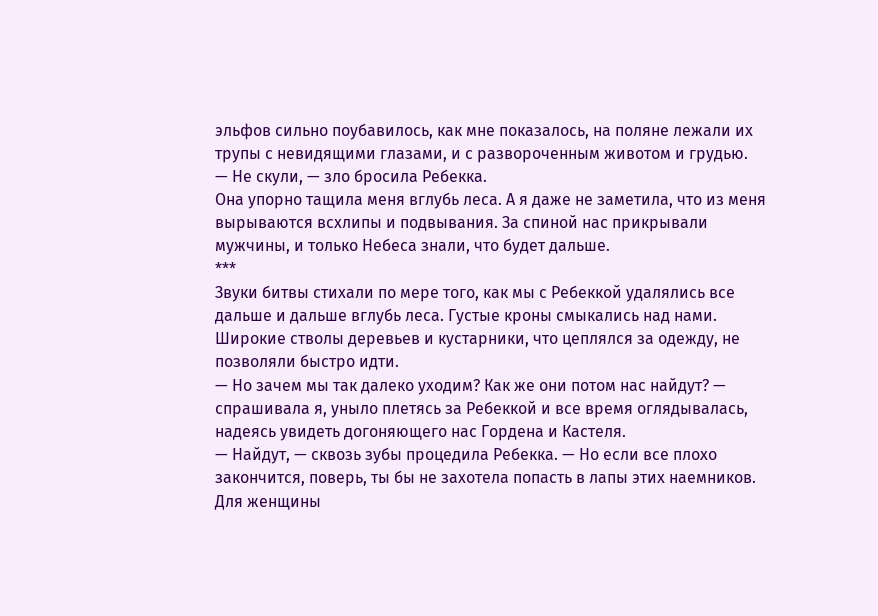эльфов сильно поубавилось, как мне показалось, на поляне лежали их трупы с невидящими глазами, и с развороченным животом и грудью.
— Не скули, — зло бросила Ребекка.
Она упорно тащила меня вглубь леса. А я даже не заметила, что из меня вырываются всхлипы и подвывания. За спиной нас прикрывали мужчины, и только Небеса знали, что будет дальше.
***
Звуки битвы стихали по мере того, как мы с Ребеккой удалялись все дальше и дальше вглубь леса. Густые кроны смыкались над нами. Широкие стволы деревьев и кустарники, что цеплялся за одежду, не позволяли быстро идти.
— Но зачем мы так далеко уходим? Как же они потом нас найдут? — спрашивала я, уныло плетясь за Ребеккой и все время оглядывалась, надеясь увидеть догоняющего нас Гордена и Кастеля.
— Найдут, — сквозь зубы процедила Ребекка. — Но если все плохо закончится, поверь, ты бы не захотела попасть в лапы этих наемников. Для женщины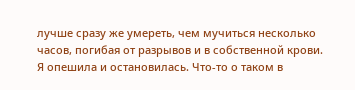лучше сразу же умереть, чем мучиться несколько часов, погибая от разрывов и в собственной крови.
Я опешила и остановилась. Что-то о таком в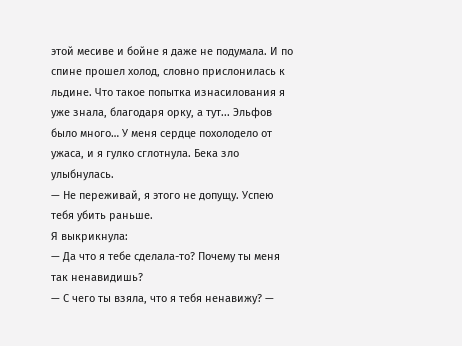этой месиве и бойне я даже не подумала. И по спине прошел холод, словно прислонилась к льдине. Что такое попытка изнасилования я уже знала, благодаря орку, а тут... Эльфов было много… У меня сердце похолодело от ужаса, и я гулко сглотнула. Бека зло улыбнулась.
— Не переживай, я этого не допущу. Успею тебя убить раньше.
Я выкрикнула:
— Да что я тебе сделала-то? Почему ты меня так ненавидишь?
— С чего ты взяла, что я тебя ненавижу? —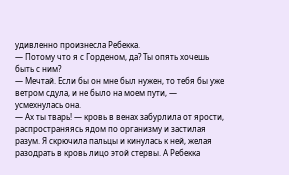удивленно произнесла Ребекка.
— Потому что я с Горденом, да? Ты опять хочешь быть с ним?
— Мечтай. Если бы он мне был нужен, то тебя бы уже ветром сдула, и не было на моем пути, — усмехнулась она.
— Ах ты тварь! — кровь в венах забурлила от ярости, распространяясь ядом по организму и застилая разум. Я скрючила пальцы и кинулась к ней, желая разодрать в кровь лицо этой стервы. А Ребекка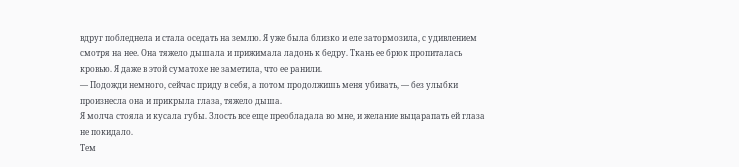вдруг побледнела и стала оседать на землю. Я уже была близко и еле затормозила, с удивлением смотря на нее. Она тяжело дышала и прижимала ладонь к бедру. Ткань ее брюк пропиталась кровью. Я даже в этой суматохе не заметила, что ее ранили.
— Подожди немного, сейчас приду в себя, а потом продолжишь меня убивать, — без улыбки произнесла она и прикрыла глаза, тяжело дыша.
Я молча стояла и кусала губы. Злость все еще преобладала во мне, и желание выцарапать ей глаза не покидало.
Тем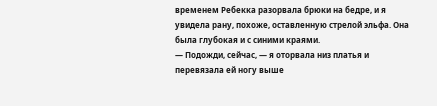временем Ребекка разорвала брюки на бедре, и я увидела рану, похоже, оставленную стрелой эльфа. Она была глубокая и с синими краями.
— Подожди, сейчас, — я оторвала низ платья и перевязала ей ногу выше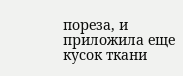пореза, и приложила еще кусок ткани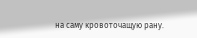на саму кровоточащую рану.